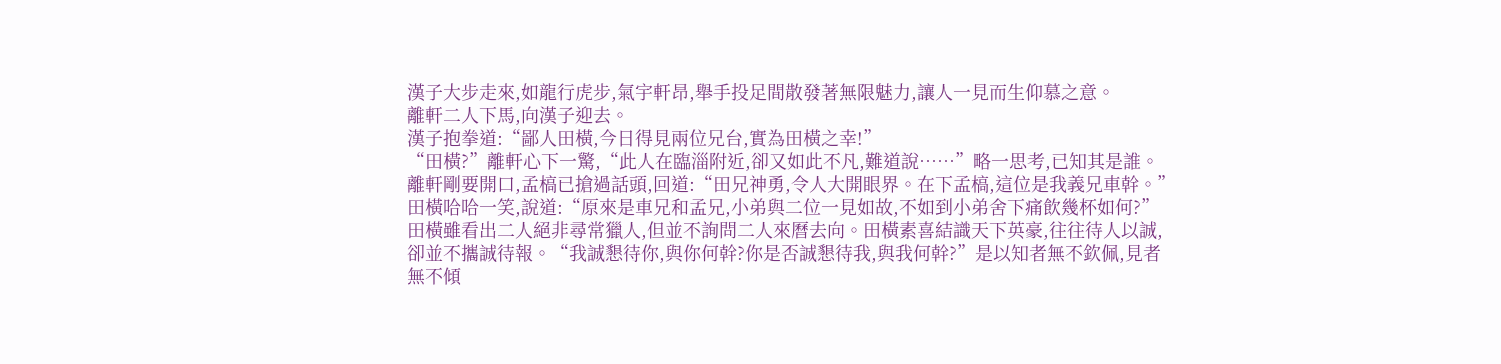漢子大步走來,如龍行虎步,氣宇軒昂,舉手投足間散發著無限魅力,讓人一見而生仰慕之意。
離軒二人下馬,向漢子迎去。
漢子抱拳道:“鄙人田橫,今日得見兩位兄台,實為田橫之幸!”
“田橫?”離軒心下一驚,“此人在臨淄附近,卻又如此不凡,難道說……”略一思考,已知其是誰。
離軒剛要開口,孟槁已搶過話頭,回道:“田兄神勇,令人大開眼界。在下孟槁,這位是我義兄車幹。”
田橫哈哈一笑,說道:“原來是車兄和孟兄,小弟與二位一見如故,不如到小弟舍下痛飲幾杯如何?”
田橫雖看出二人絕非尋常獵人,但並不詢問二人來曆去向。田橫素喜結識天下英豪,往往待人以誠,卻並不攜誠待報。“我誠懇待你,與你何幹?你是否誠懇待我,與我何幹?”是以知者無不欽佩,見者無不傾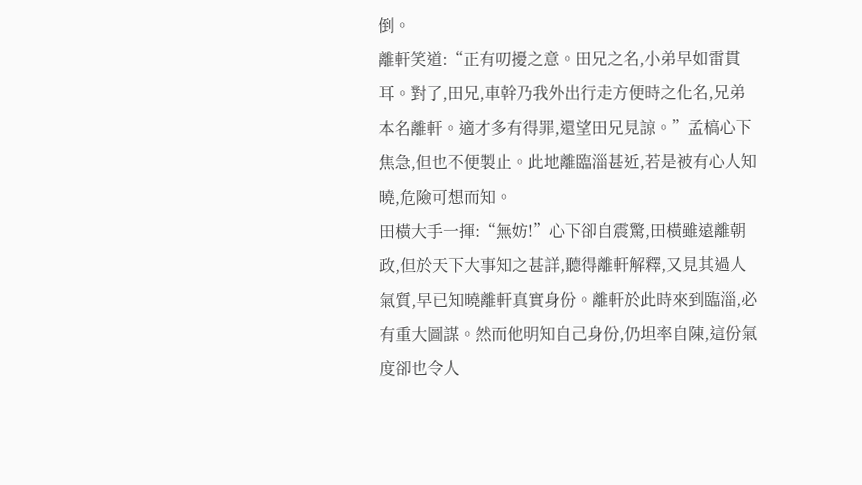倒。
離軒笑道:“正有叨擾之意。田兄之名,小弟早如雷貫耳。對了,田兄,車幹乃我外出行走方便時之化名,兄弟本名離軒。適才多有得罪,還望田兄見諒。”孟槁心下焦急,但也不便製止。此地離臨淄甚近,若是被有心人知曉,危險可想而知。
田橫大手一揮:“無妨!”心下卻自震驚,田橫雖遠離朝政,但於天下大事知之甚詳,聽得離軒解釋,又見其過人氣質,早已知曉離軒真實身份。離軒於此時來到臨淄,必有重大圖謀。然而他明知自己身份,仍坦率自陳,這份氣度卻也令人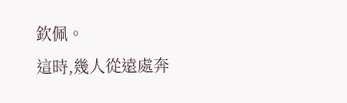欽佩。
這時,幾人從遠處奔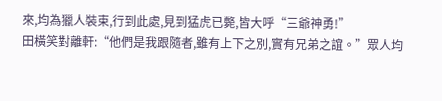來,均為獵人裝束,行到此處,見到猛虎已斃,皆大呼“三爺神勇!”
田橫笑對離軒:“他們是我跟隨者,雖有上下之別,實有兄弟之誼。”眾人均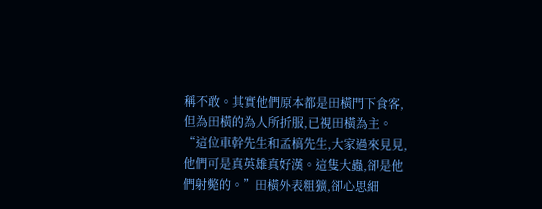稱不敢。其實他們原本都是田橫門下食客,但為田橫的為人所折服,已視田橫為主。
“這位車幹先生和孟槁先生,大家過來見見,他們可是真英雄真好漢。這隻大蟲,卻是他們射斃的。”田橫外表粗獷,卻心思細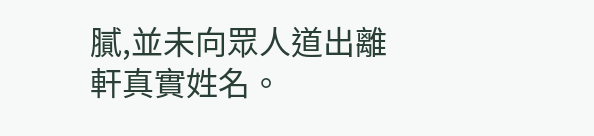膩,並未向眾人道出離軒真實姓名。